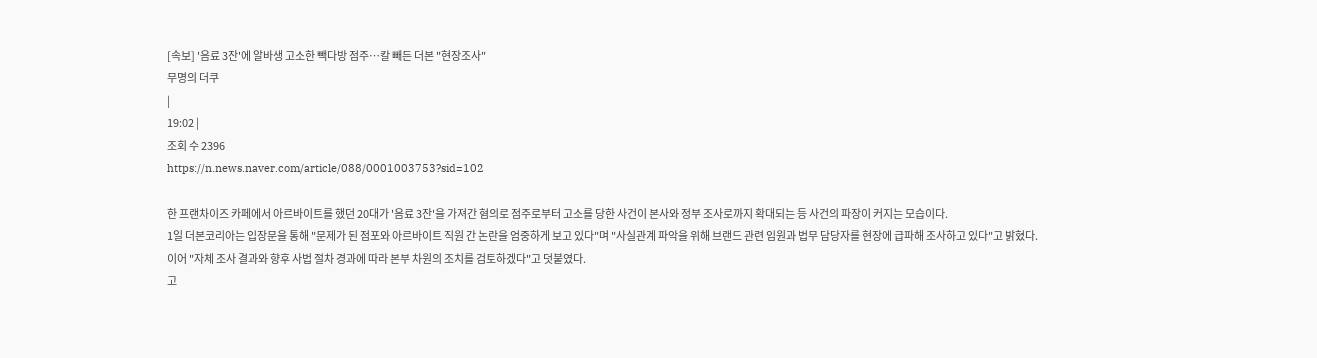[속보] '음료 3잔'에 알바생 고소한 빽다방 점주…칼 빼든 더본 "현장조사"
무명의 더쿠
|
19:02 |
조회 수 2396
https://n.news.naver.com/article/088/0001003753?sid=102

한 프랜차이즈 카페에서 아르바이트를 했던 20대가 '음료 3잔'을 가져간 혐의로 점주로부터 고소를 당한 사건이 본사와 정부 조사로까지 확대되는 등 사건의 파장이 커지는 모습이다.
1일 더본코리아는 입장문을 통해 "문제가 된 점포와 아르바이트 직원 간 논란을 엄중하게 보고 있다"며 "사실관계 파악을 위해 브랜드 관련 임원과 법무 담당자를 현장에 급파해 조사하고 있다"고 밝혔다.
이어 "자체 조사 결과와 향후 사법 절차 경과에 따라 본부 차원의 조치를 검토하겠다"고 덧붙였다.
고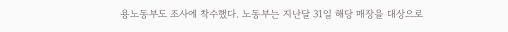용노동부도 조사에 착수했다. 노동부는 지난달 31일 해당 매장을 대상으로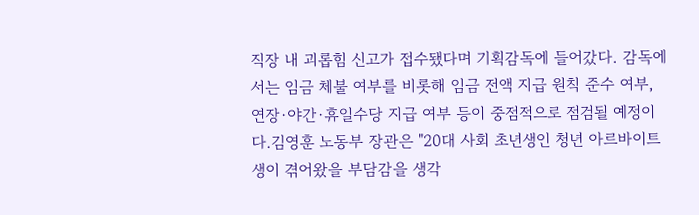직장 내 괴롭힘 신고가 접수됐다며 기획감독에 들어갔다. 감독에서는 임금 체불 여부를 비롯해 임금 전액 지급 원칙 준수 여부, 연장·야간·휴일수당 지급 여부 등이 중점적으로 점검될 예정이다.김영훈 노동부 장관은 "20대 사회 초년생인 청년 아르바이트생이 겪어왔을 부담감을 생각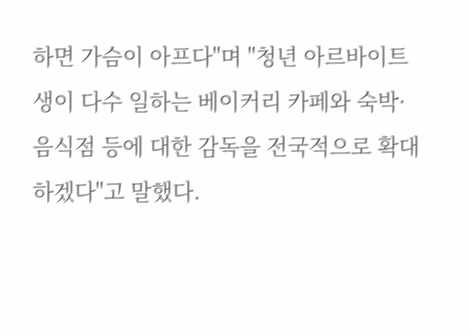하면 가슴이 아프다"며 "청년 아르바이트생이 다수 일하는 베이커리 카페와 숙박·음식점 등에 대한 감독을 전국적으로 확대하겠다"고 말했다.